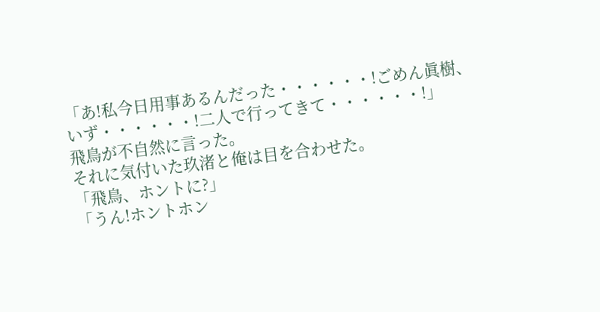「あ!私今日用事あるんだった・・・・・・!ごめん眞樹、いず・・・・・・!二人で行ってきて・・・・・・!」
飛鳥が不自然に言った。
それに気付いた玖渚と俺は目を合わせた。
「飛鳥、ホントに?」
「うん!ホントホン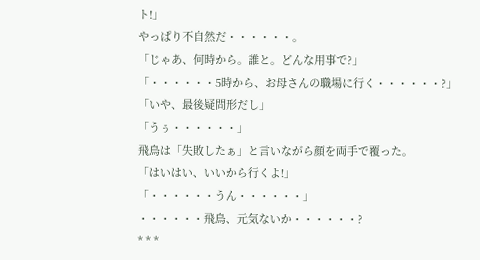ト!」
やっぱり不自然だ・・・・・・。
「じゃあ、何時から。誰と。どんな用事で?」
「・・・・・・5時から、お母さんの職場に行く・・・・・・?」
「いや、最後疑問形だし」
「うぅ・・・・・・」
飛鳥は「失敗したぁ」と言いながら顔を両手で覆った。
「はいはい、いいから行くよ!」
「・・・・・・うん・・・・・・」
・・・・・・飛鳥、元気ないか・・・・・・?
* * *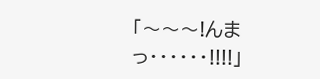「〜〜〜!んまっ・・・・・・!!!!」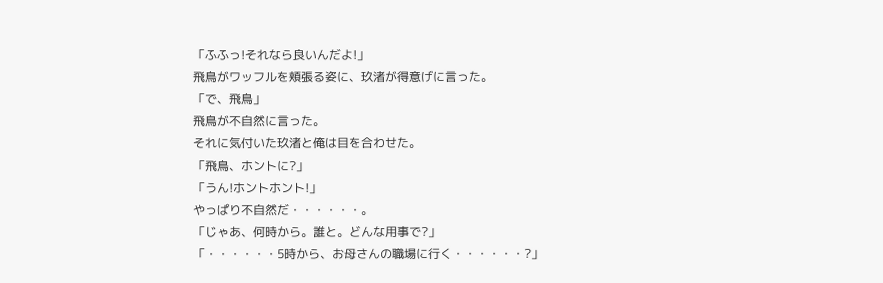「ふふっ!それなら良いんだよ!」
飛鳥がワッフルを頬張る姿に、玖渚が得意げに言った。
「で、飛鳥」
飛鳥が不自然に言った。
それに気付いた玖渚と俺は目を合わせた。
「飛鳥、ホントに?」
「うん!ホントホント!」
やっぱり不自然だ・・・・・・。
「じゃあ、何時から。誰と。どんな用事で?」
「・・・・・・5時から、お母さんの職場に行く・・・・・・?」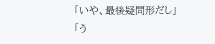「いや、最後疑問形だし」
「う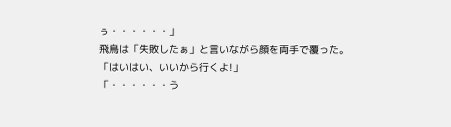ぅ・・・・・・」
飛鳥は「失敗したぁ」と言いながら顔を両手で覆った。
「はいはい、いいから行くよ!」
「・・・・・・う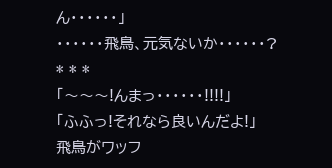ん・・・・・・」
・・・・・・飛鳥、元気ないか・・・・・・?
* * *
「〜〜〜!んまっ・・・・・・!!!!」
「ふふっ!それなら良いんだよ!」
飛鳥がワッフ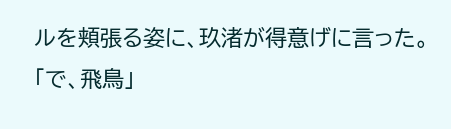ルを頬張る姿に、玖渚が得意げに言った。
「で、飛鳥」